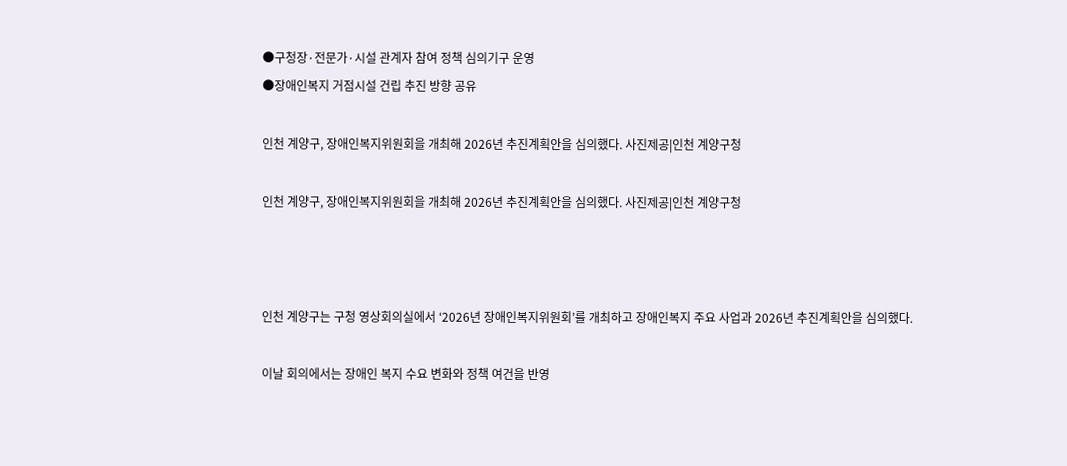●구청장·전문가·시설 관계자 참여 정책 심의기구 운영
●장애인복지 거점시설 건립 추진 방향 공유

인천 계양구, 장애인복지위원회을 개최해 2026년 추진계획안을 심의했다. 사진제공|인천 계양구청

인천 계양구, 장애인복지위원회을 개최해 2026년 추진계획안을 심의했다. 사진제공|인천 계양구청



인천 계양구는 구청 영상회의실에서 ‘2026년 장애인복지위원회’를 개최하고 장애인복지 주요 사업과 2026년 추진계획안을 심의했다.

이날 회의에서는 장애인 복지 수요 변화와 정책 여건을 반영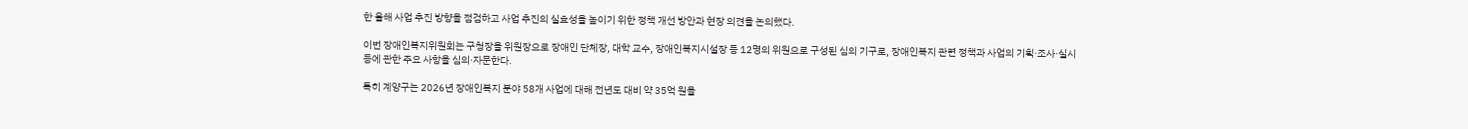한 올해 사업 추진 방향을 점검하고 사업 추진의 실효성을 높이기 위한 정책 개선 방안과 현장 의견을 논의했다.

이번 장애인복지위원회는 구청장을 위원장으로 장애인 단체장, 대학 교수, 장애인복지시설장 등 12명의 위원으로 구성된 심의 기구로, 장애인복지 관련 정책과 사업의 기획·조사·실시 등에 관한 주요 사항을 심의·자문한다.

특히 계양구는 2026년 장애인복지 분야 58개 사업에 대해 전년도 대비 약 35억 원을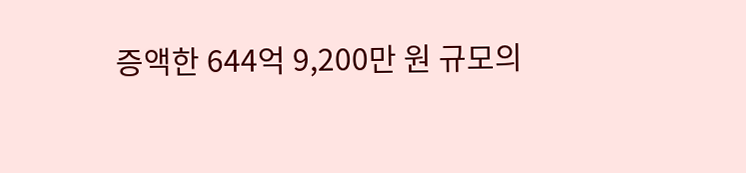증액한 644억 9,200만 원 규모의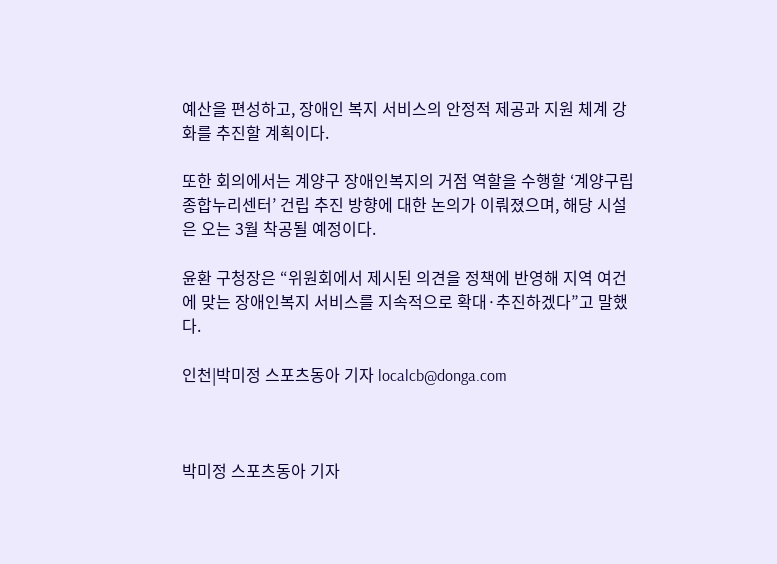예산을 편성하고, 장애인 복지 서비스의 안정적 제공과 지원 체계 강화를 추진할 계획이다.

또한 회의에서는 계양구 장애인복지의 거점 역할을 수행할 ‘계양구립종합누리센터’ 건립 추진 방향에 대한 논의가 이뤄졌으며, 해당 시설은 오는 3월 착공될 예정이다.

윤환 구청장은 “위원회에서 제시된 의견을 정책에 반영해 지역 여건에 맞는 장애인복지 서비스를 지속적으로 확대·추진하겠다”고 말했다.

인천|박미정 스포츠동아 기자 localcb@donga.com



박미정 스포츠동아 기자